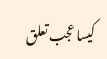کیسا عجب تعلق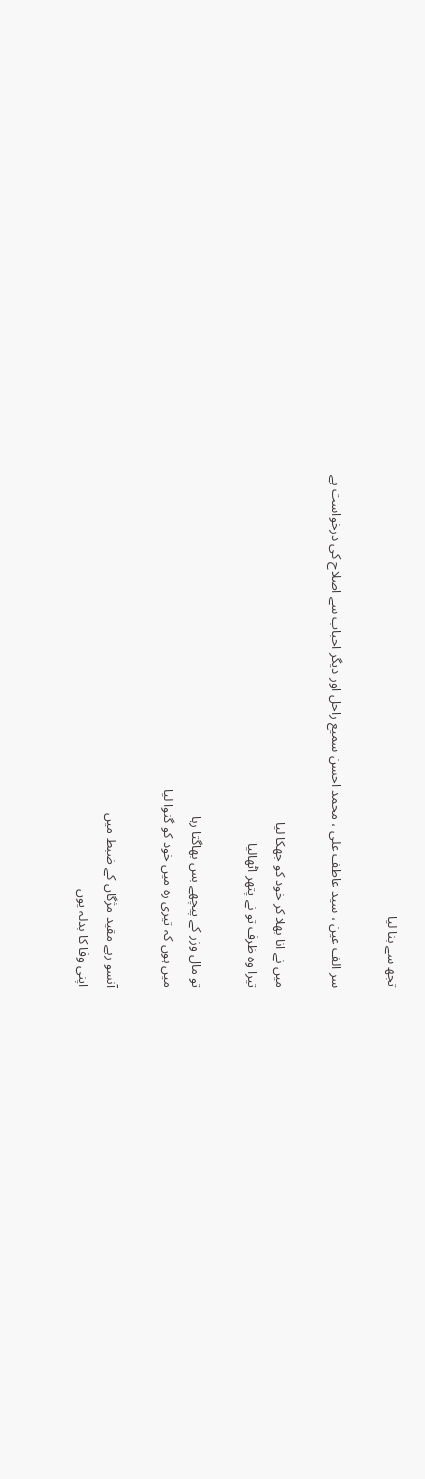تجھ سے بنا لیا

سر الف عین ، سید عاطف علی ، محمد احسن سمیع راحل اور دیگر احباب سے اصلاح کی درخواست ہے

میں نے انا بھلا کر خود کو جھکا لیا
تیرا وہ ظرف تو نے پتھر اٹھالیا

تو مال وزر کے پیچھے بس بھاگتا رہا
میں ہوں کہ تیری رہ میں خود کو گنوا لیا

آنسو رہے مقید مژگاں کے ضبط میں
اپنی وفا کا بدلہ یوں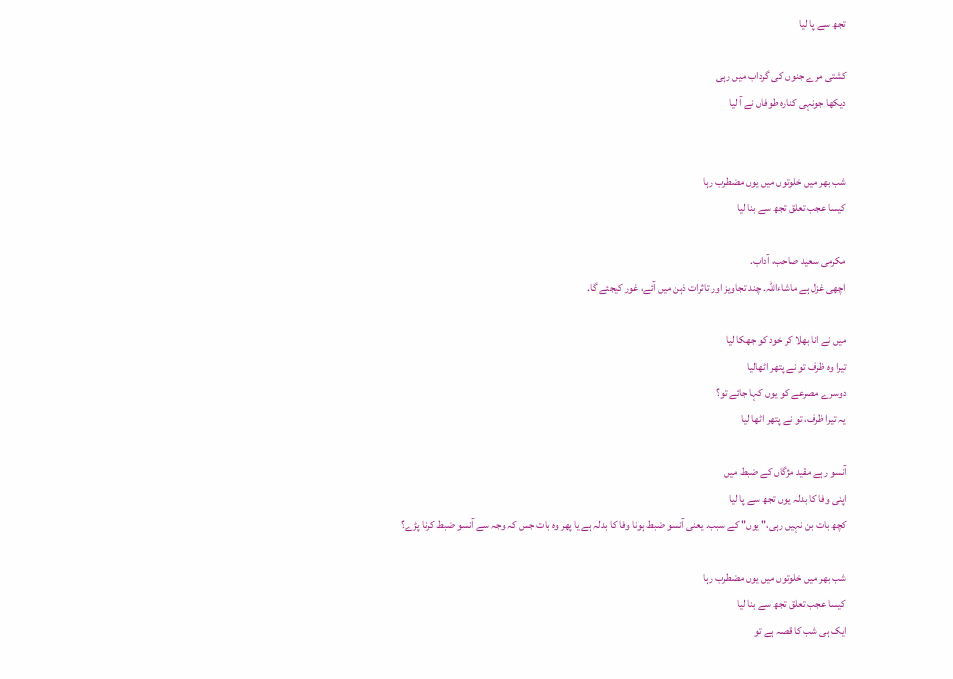تجھ سے پا لیا

کشتی مرے جنوں کی گرداب میں رہی
دیکھا جونہی کنارہ طوفاں نے آ لیا


شب بھر میں خلوتوں میں یوں مضطرب رہا
کیسا عجب تعلق تجھ سے بنا لیا

مکرمی سعید صاحب، آداب.
اچھی غزل ہے ماشاءاللہ. چند تجاویز اور تاثرات ذہن میں آئے، غور کیجئے گا.

میں نے انا بھلا کر خود کو جھکا لیا
تیرا وہ ظرف تو نے پتھر اٹھالیا
دوسرے مصرعے کو یوں کہا جائے تو؟
یہ تیرا ظرف، تو نے پتھر اٹھا لیا

آنسو رہے مقید مژگاں کے ضبط میں
اپنی وفا کا بدلہ یوں تجھ سے پا لیا
کچھ بات بن نہیں رہی،" یوں" کے سبب. یعنی آنسو ضبط ہونا وفا کا بدلہ ہے یا پھر وہ بات جس کہ وجہ سے آنسو ضبط کرنا پڑے؟

شب بھر میں خلوتوں میں یوں مضطرب رہا
کیسا عجب تعلق تجھ سے بنا لیا
ایک ہی شب کا قصہ ہے تو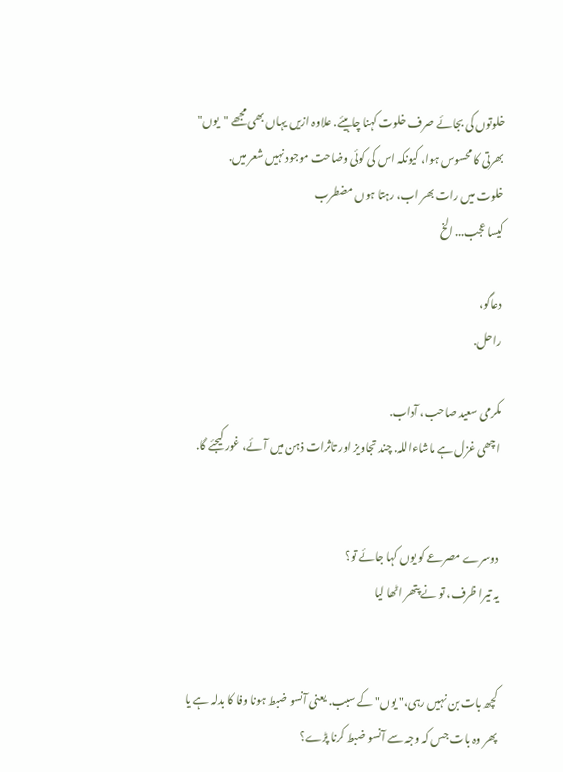خلوتوں کی بجائے صرف خلوت کہنا چاہیئے. علاوہ ازیں یہاں بھی مجھے "یوں" بھرتی کا محسوس ہوا، کیونکہ اس کی کوئی وضاحت موجود نہیں شعر میں.
خلوت میں رات بھر اب، رہتا ہوں مضطرب
کیسا عجب... الخ

دعاگو،
راحل.

مکرمی سعید صاحب، آداب.
اچھی غزل ہے ماشاءاللہ. چند تجاویز اور تاثرات ذہن میں آئے، غور کیجئے گا.


دوسرے مصرعے کو یوں کہا جائے تو؟
یہ تیرا ظرف، تو نے پتھر اٹھا لیا


کچھ بات بن نہیں رہی،" یوں" کے سبب. یعنی آنسو ضبط ہونا وفا کا بدلہ ہے یا پھر وہ بات جس کہ وجہ سے آنسو ضبط کرنا پڑے؟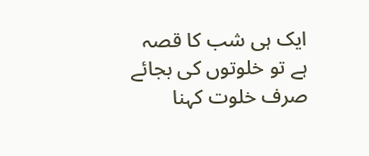ایک ہی شب کا قصہ ہے تو خلوتوں کی بجائے صرف خلوت کہنا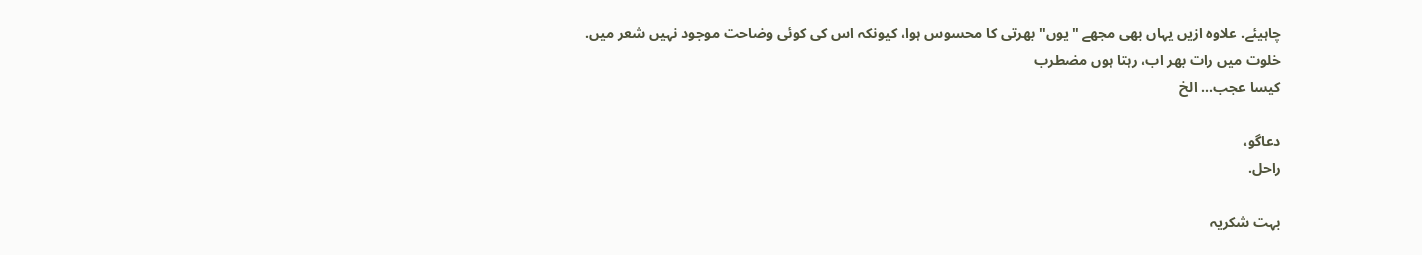چاہیئے. علاوہ ازیں یہاں بھی مجھے "یوں" بھرتی کا محسوس ہوا، کیونکہ اس کی کوئی وضاحت موجود نہیں شعر میں.
خلوت میں رات بھر اب، رہتا ہوں مضطرب
کیسا عجب... الخ

دعاگو،
راحل.

بہت شکریہ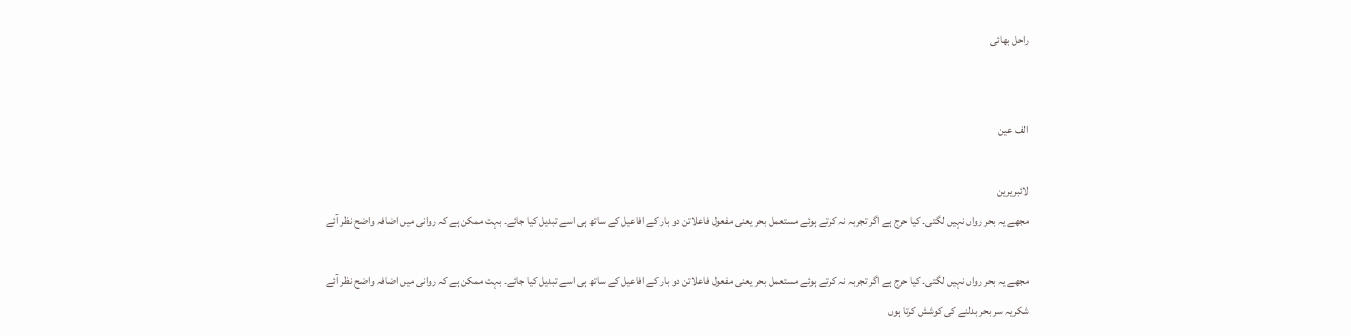راحل بھائی


الف عین

لائبریرین
مجھے یہ بحر رواں نہیں لگتی۔ کیا حرج ہے اگر تجربہ نہ کرتے ہوئے مستعمل بحر یعنی مفعول فاعلاتن دو بار کے افاعیل کے ساتھ ہی اسے تبدیل کیا جائے۔ بہت ممکن ہے کہ روانی میں اضافہ واضح نظر آئے

مجھے یہ بحر رواں نہیں لگتی۔ کیا حرج ہے اگر تجربہ نہ کرتے ہوئے مستعمل بحر یعنی مفعول فاعلاتن دو بار کے افاعیل کے ساتھ ہی اسے تبدیل کیا جائے۔ بہت ممکن ہے کہ روانی میں اضافہ واضح نظر آئے
شکریہ سر بحر بدلنے کی کوشش کرتا ہوں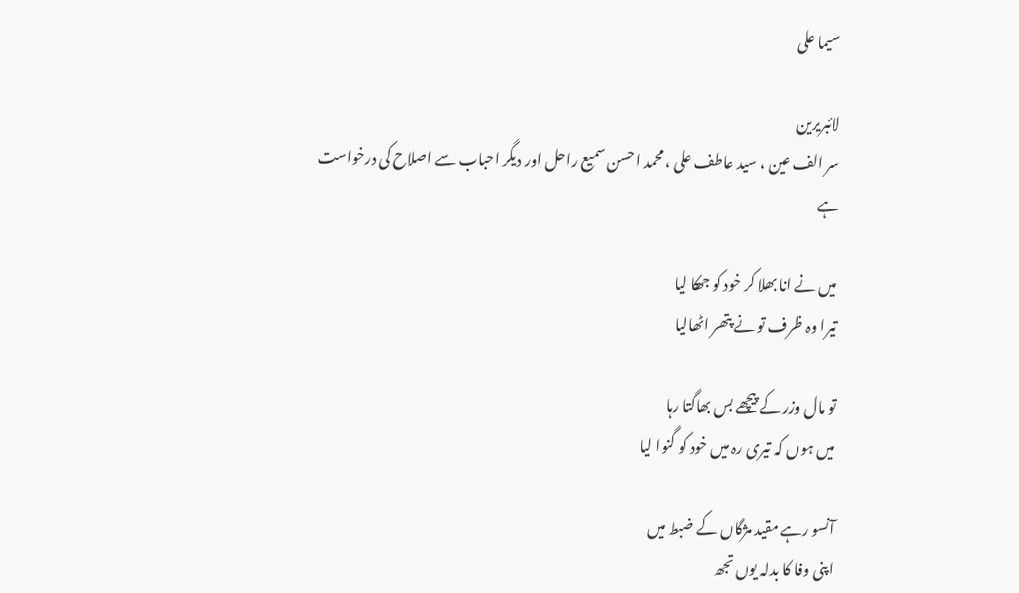سیما علی

لائبریرین
سر الف عین ، سید عاطف علی ، محمد احسن سمیع راحل اور دیگر احباب سے اصلاح کی درخواست ہے

میں نے انا بھلا کر خود کو جھکا لیا
تیرا وہ ظرف تو نے پتھر اٹھالیا

تو مال وزر کے پیچھے بس بھاگتا رہا
میں ہوں کہ تیری رہ میں خود کو گنوا لیا

آنسو رہے مقید مژگاں کے ضبط میں
اپنی وفا کا بدلہ یوں تجھ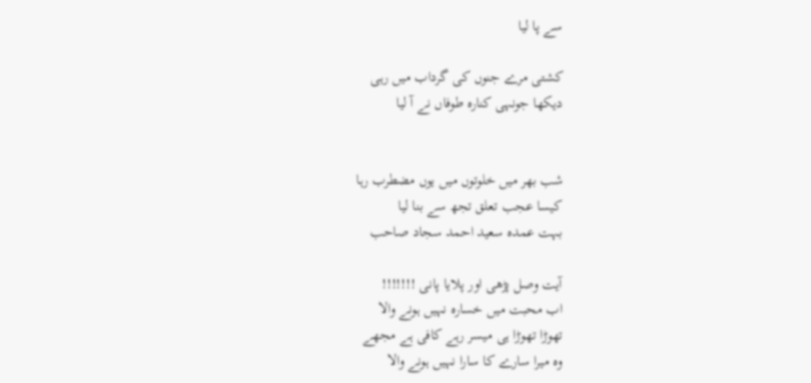سے پا لیا

کشتی مرے جنوں کی گرداب میں رہی
دیکھا جونہی کنارہ طوفاں نے آ لیا


شب بھر میں خلوتوں میں یوں مضطرب رہا
کیسا عجب تعلق تجھ سے بنا لیا
بہت عمدہ سعید احمد سجاد صاحب

آیت وصل پڑھی اور پلایا پانی !!!!!!!
اب محبت میں خسارہ نہیں ہونے والا
تھوڑا تھوڑا ہی میسر رہے کافی ہے مجھے
وہ میرا سارے کا سارا نہیں ہونے والا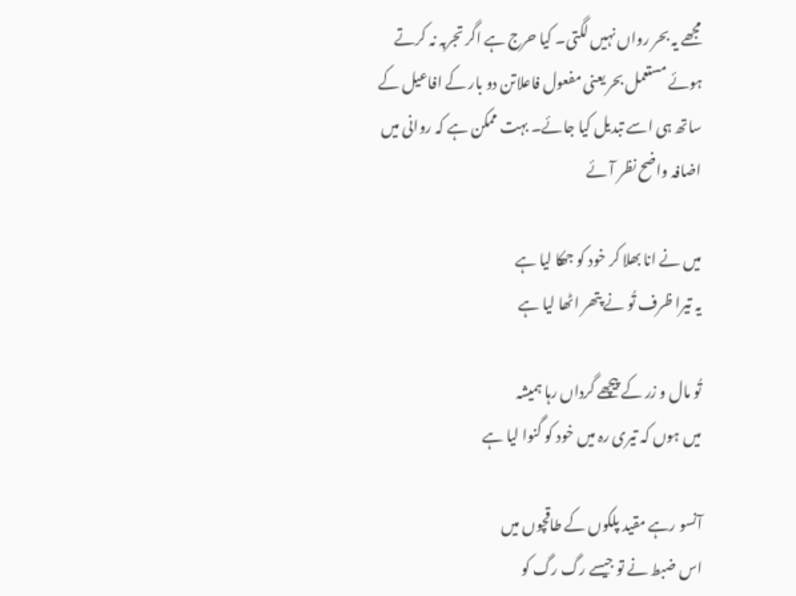مجھے یہ بحر رواں نہیں لگتی۔ کیا حرج ہے اگر تجربہ نہ کرتے ہوئے مستعمل بحر یعنی مفعول فاعلاتن دو بار کے افاعیل کے ساتھ ہی اسے تبدیل کیا جائے۔ بہت ممکن ہے کہ روانی میں اضافہ واضح نظر آئے

میں نے انا بھلا کر خود کو جھکا لیا ہے
یہ تیرا ظرف تُو نے پتھر اٹھا لیا ہے

تُو مال و زر کے پیچھے گرداں رہا ہمیشہ
میں ہوں کہ تیری رہ میں خود کو گنوا لیا ہے

آنسو رہے مقید پلکوں کے طاقچوں میں
اس ضبط نے تو جیسے رگ رگ کو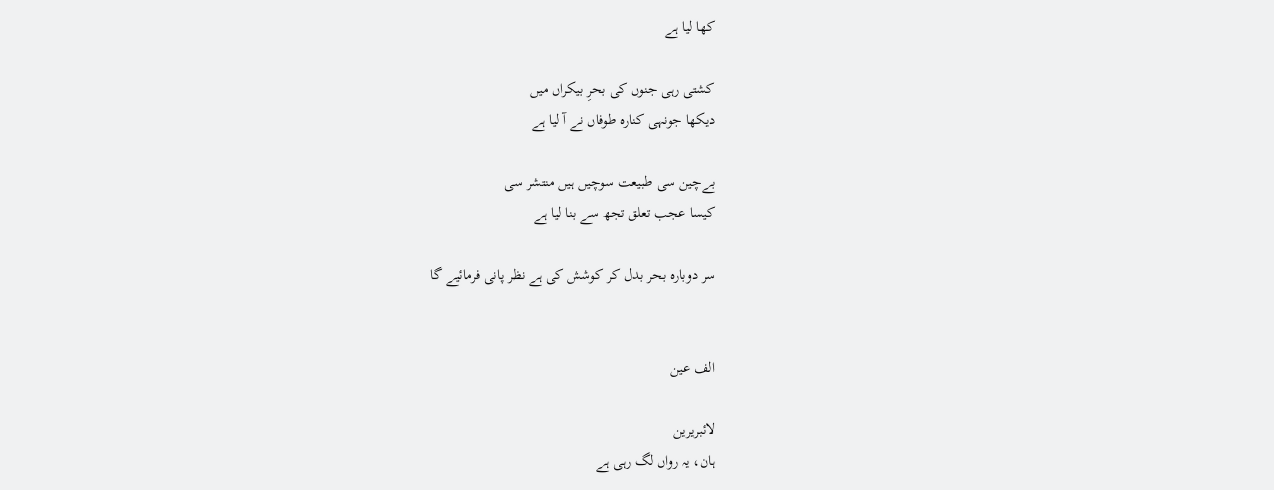کھا لیا ہے

کشتی رہی جنوں کی بحرِ بیکراں میں
دیکھا جونہی کنارہ طوفاں نے آ لیا ہے

بےچین سی طبیعت سوچیں ہیں منتشر سی
کیسا عجب تعلق تجھ سے بنا لیا ہے

سر دوبارہ بحر بدل کر کوشش کی ہے نظر پانی فرمائیے گا


الف عین

لائبریرین
ہان، یہ رواں لگ رہی ہے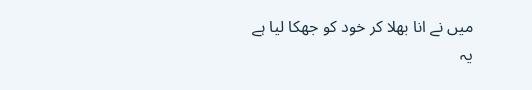میں نے انا بھلا کر خود کو جھکا لیا ہے
یہ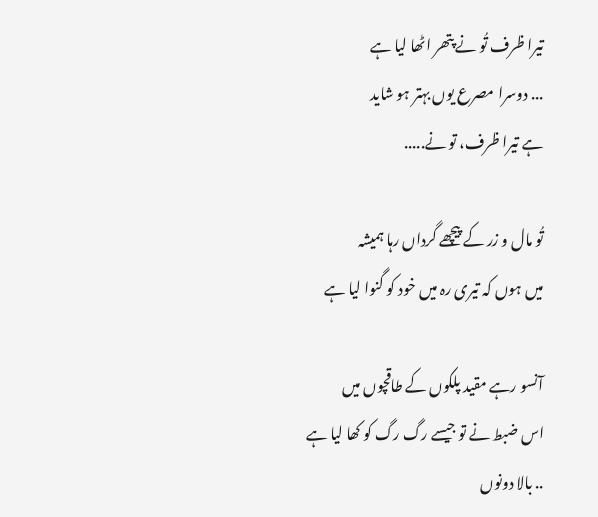تیرا ظرف تُو نے پتھر اٹھا لیا ہے
... دوسرا مصرع یوں بہتر ہو شاید
ہے تیرا ظرف، تو نے.....

تُو مال و زر کے پیچھے گرداں رہا ہمیشہ
میں ہوں کہ تیری رہ میں خود کو گنوا لیا ہے

آنسو رہے مقید پلکوں کے طاقچوں میں
اس ضبط نے تو جیسے رگ رگ کو کھا لیا ہے
.. بالا دونوں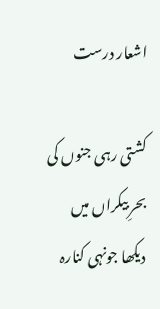اشعار درست

کشتی رہی جنوں کی بحرِ بیکراں میں
دیکھا جونہی کنارہ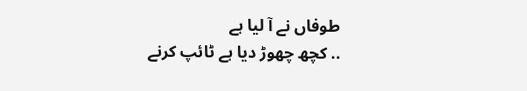طوفاں نے آ لیا ہے
.. کچھ چھوڑ دیا ہے ٹائپ کرنے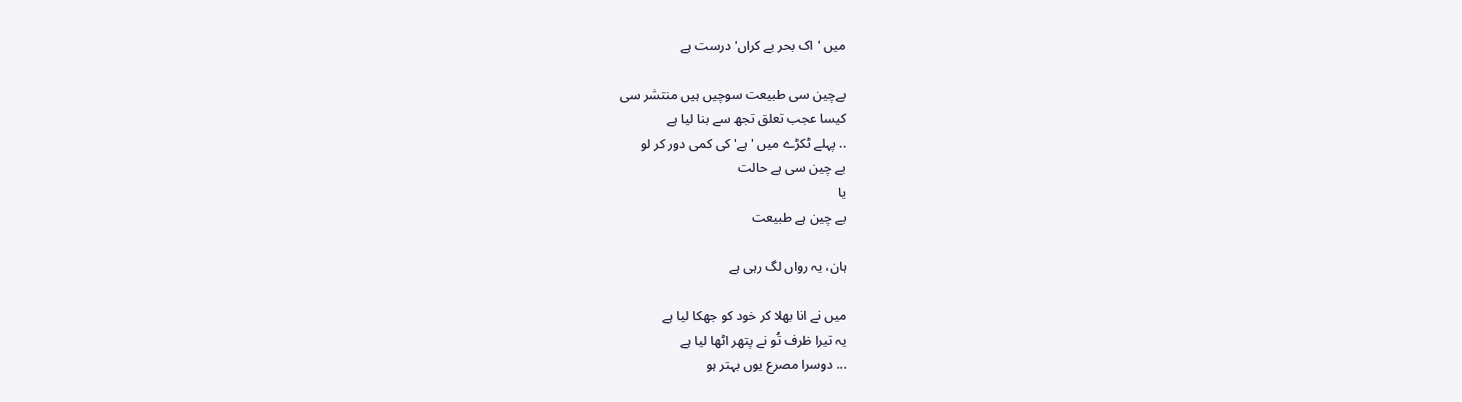میں 'اک بحر بے کراں' درست ہے

بےچین سی طبیعت سوچیں ہیں منتشر سی
کیسا عجب تعلق تجھ سے بنا لیا ہے
.. پہلے ٹکڑے میں 'ہے' کی کمی دور کر لو
بے چین سی ہے حالت
یا
بے چین ہے طبیعت

ہان، یہ رواں لگ رہی ہے

میں نے انا بھلا کر خود کو جھکا لیا ہے
یہ تیرا ظرف تُو نے پتھر اٹھا لیا ہے
... دوسرا مصرع یوں بہتر ہو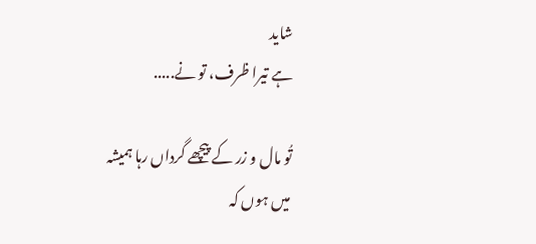شاید
ہے تیرا ظرف، تو نے.....

تُو مال و زر کے پیچھے گرداں رہا ہمیشہ
میں ہوں کہ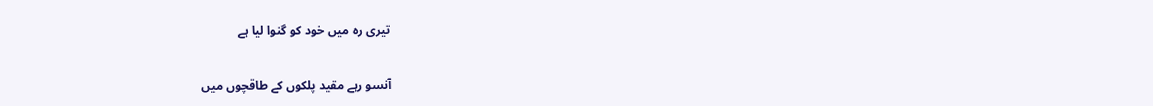تیری رہ میں خود کو گنوا لیا ہے

آنسو رہے مقید پلکوں کے طاقچوں میں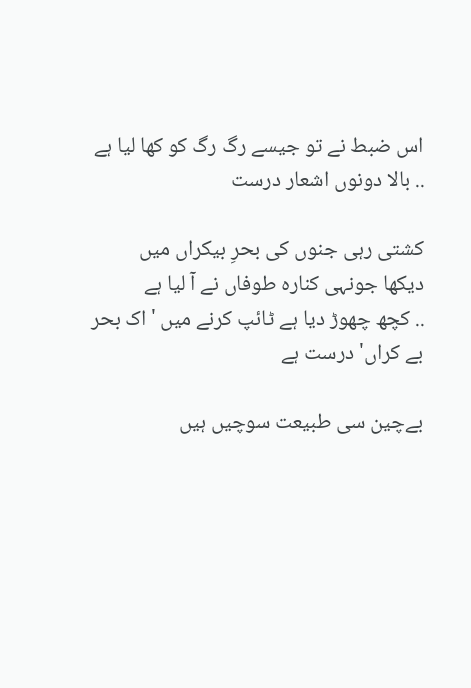اس ضبط نے تو جیسے رگ رگ کو کھا لیا ہے
.. بالا دونوں اشعار درست

کشتی رہی جنوں کی بحرِ بیکراں میں
دیکھا جونہی کنارہ طوفاں نے آ لیا ہے
.. کچھ چھوڑ دیا ہے ٹائپ کرنے میں 'اک بحر بے کراں' درست ہے

بےچین سی طبیعت سوچیں ہیں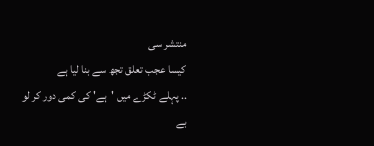منتشر سی
کیسا عجب تعلق تجھ سے بنا لیا ہے
.. پہلے ٹکڑے میں 'ہے' کی کمی دور کر لو
بے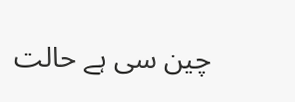چین سی ہے حالت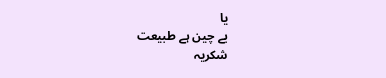یا
بے چین ہے طبیعت
شکریہ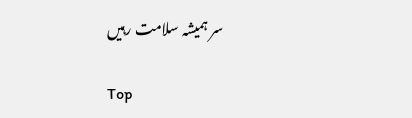سر ہمیشہ سلامت رہیں

Top